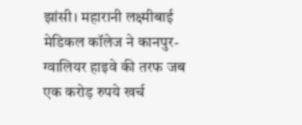झांसी। महारानी लक्ष्मीबाई मेडिकल कॉलेज ने कानपुर-ग्वालियर हाइवे की तरफ जब एक करोड़ रुपये खर्च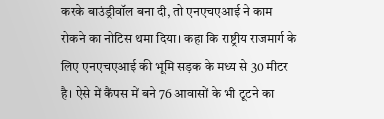करके बाउंड्रीवॉल बना दी, तो एनएचएआई ने काम रोकने का नोटिस थमा दिया। कहा कि राष्ट्रीय राजमार्ग के लिए एनएचएआई की भूमि सड़क के मध्य से 30 मीटर है। ऐसे में कैंपस में बने 76 आवासों के भी टूटने का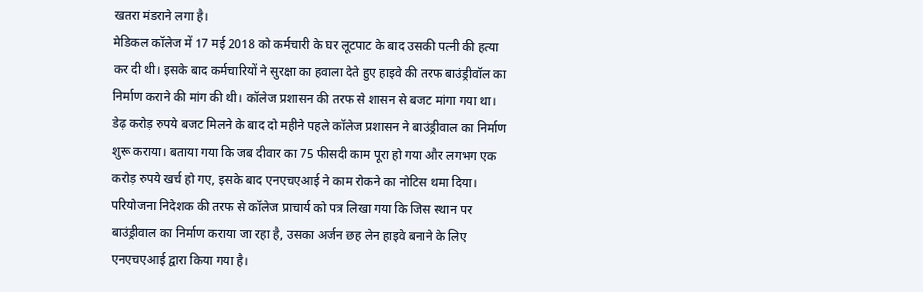खतरा मंडराने लगा है।
मेडिकल कॉलेज में 17 मई 2018 को कर्मचारी के घर लूटपाट के बाद उसकी पत्नी की हत्या कर दी थी। इसके बाद कर्मचारियों ने सुरक्षा का हवाला देते हुए हाइवे की तरफ बाउंड्रीवॉल का निर्माण कराने की मांग की थी। कॉलेज प्रशासन की तरफ से शासन से बजट मांगा गया था। डेढ़ करोड़ रुपये बजट मिलने के बाद दो महीने पहले कॉलेज प्रशासन ने बाउंड्रीवाल का निर्माण शुरू कराया। बताया गया कि जब दीवार का 75 फीसदी काम पूरा हो गया और लगभग एक करोड़ रुपये खर्च हो गए, इसके बाद एनएचएआई ने काम रोकने का नोटिस थमा दिया।
परियोजना निदेशक की तरफ से कॉलेज प्राचार्य को पत्र लिखा गया कि जिस स्थान पर बाउंड्रीवाल का निर्माण कराया जा रहा है, उसका अर्जन छह लेन हाइवे बनाने के लिए एनएचएआई द्वारा किया गया है।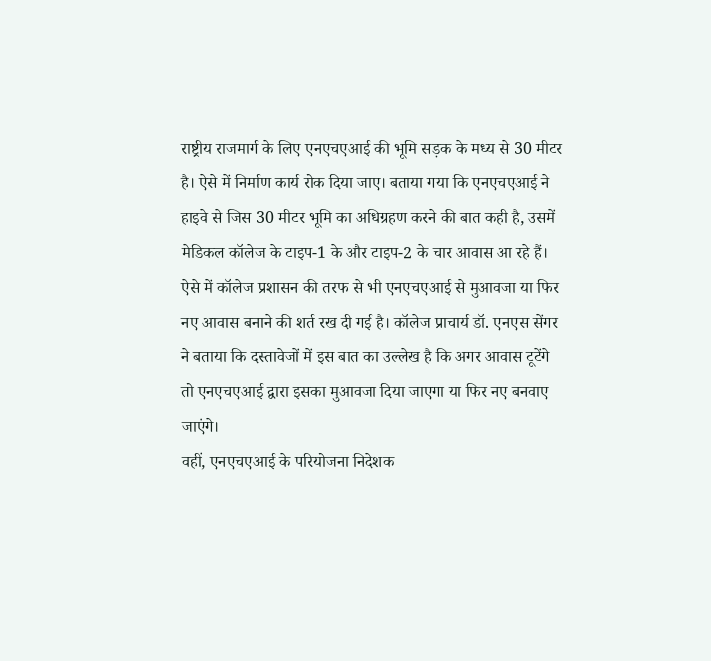राष्ट्रीय राजमार्ग के लिए एनएचएआई की भूमि सड़क के मध्य से 30 मीटर है। ऐसे में निर्माण कार्य रोक दिया जाए। बताया गया कि एनएचएआई ने हाइवे से जिस 30 मीटर भूमि का अधिग्रहण करने की बात कही है, उसमें मेडिकल कॉलेज के टाइप-1 के और टाइप-2 के चार आवास आ रहे हैं।
ऐसे में कॉलेज प्रशासन की तरफ से भी एनएचएआई से मुआवजा या फिर नए आवास बनाने की शर्त रख दी गई है। कॉलेज प्राचार्य डॉ. एनएस सेंगर ने बताया कि दस्तावेजों में इस बात का उल्लेख है कि अगर आवास टूटेंगे तो एनएचएआई द्वारा इसका मुआवजा दिया जाएगा या फिर नए बनवाए जाएंगे।
वहीं, एनएचएआई के परियोजना निदेशक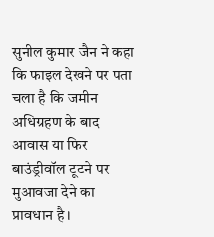सुनील कुमार जैन ने कहा कि फाइल देखने पर पता चला है कि जमीन अधिग्रहण के बाद आवास या फिर बाउंड्रीवॉल टूटने पर मुआवजा देने का प्रावधान है।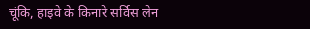चूंकि, हाइवे के किनारे सर्विस लेन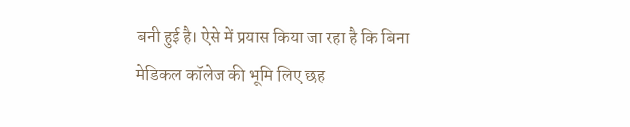बनी हुई है। ऐसे में प्रयास किया जा रहा है कि बिना मेडिकल कॉलेज की भूमि लिए छह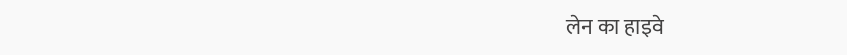लेन का हाइवे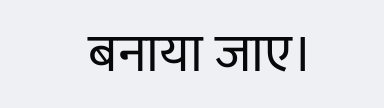बनाया जाए।